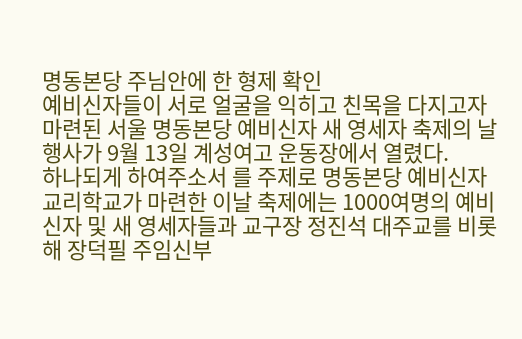명동본당 주님안에 한 형제 확인
예비신자들이 서로 얼굴을 익히고 친목을 다지고자 마련된 서울 명동본당 예비신자 새 영세자 축제의 날 행사가 9월 13일 계성여고 운동장에서 열렸다.
하나되게 하여주소서 를 주제로 명동본당 예비신자 교리학교가 마련한 이날 축제에는 1000여명의 예비신자 및 새 영세자들과 교구장 정진석 대주교를 비롯해 장덕필 주임신부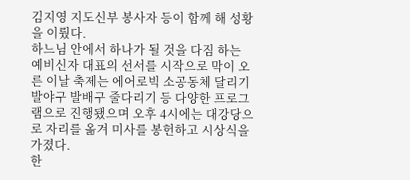김지영 지도신부 봉사자 등이 함께 해 성황을 이뤘다.
하느님 안에서 하나가 될 것을 다짐 하는 예비신자 대표의 선서를 시작으로 막이 오른 이날 축제는 에어로빅 소공동체 달리기 발야구 발배구 줄다리기 등 다양한 프로그램으로 진행됐으며 오후 4시에는 대강당으로 자리를 옮겨 미사를 봉헌하고 시상식을 가졌다.
한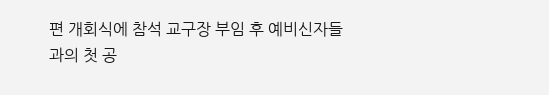편 개회식에 참석 교구장 부임 후 예비신자들과의 첫 공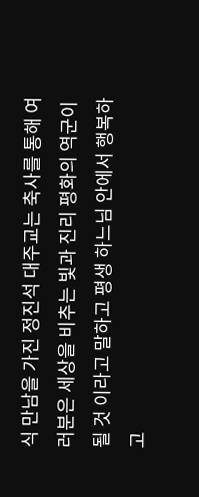식 만남을 가진 정진석 대주교는 축사를 통해 여러분은 세상을 비추는 빛과 진리 평화의 역군이 될 것 이라고 말하고 평생 하느님 안에서 행복하고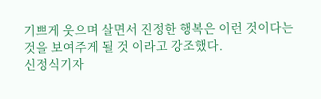기쁘게 웃으며 살면서 진정한 행복은 이런 것이다는 것을 보여주게 될 것 이라고 강조했다.
신정식기자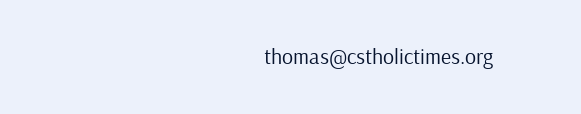thomas@cstholictimes.org